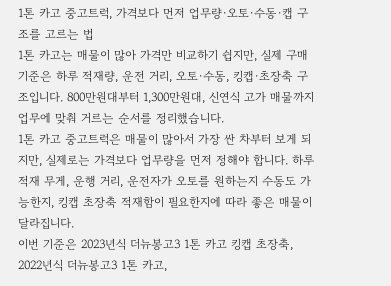1톤 카고 중고트럭, 가격보다 먼저 업무량·오토·수동·캡 구조를 고르는 법
1톤 카고는 매물이 많아 가격만 비교하기 쉽지만, 실제 구매 기준은 하루 적재량, 운전 거리, 오토·수동, 킹캡·초장축 구조입니다. 800만원대부터 1,300만원대, 신연식 고가 매물까지 업무에 맞춰 거르는 순서를 정리했습니다.
1톤 카고 중고트럭은 매물이 많아서 가장 싼 차부터 보게 되지만, 실제로는 가격보다 업무량을 먼저 정해야 합니다. 하루 적재 무게, 운행 거리, 운전자가 오토를 원하는지 수동도 가능한지, 킹캡 초장축 적재함이 필요한지에 따라 좋은 매물이 달라집니다.
이번 기준은 2023년식 더뉴봉고3 1톤 카고 킹캡 초장축, 2022년식 더뉴봉고3 1톤 카고,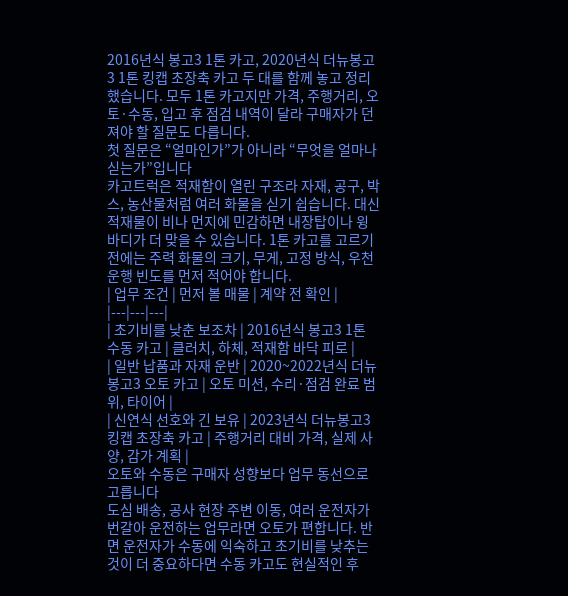2016년식 봉고3 1톤 카고, 2020년식 더뉴봉고3 1톤 킹캡 초장축 카고 두 대를 함께 놓고 정리했습니다. 모두 1톤 카고지만 가격, 주행거리, 오토·수동, 입고 후 점검 내역이 달라 구매자가 던져야 할 질문도 다릅니다.
첫 질문은 “얼마인가”가 아니라 “무엇을 얼마나 싣는가”입니다
카고트럭은 적재함이 열린 구조라 자재, 공구, 박스, 농산물처럼 여러 화물을 싣기 쉽습니다. 대신 적재물이 비나 먼지에 민감하면 내장탑이나 윙바디가 더 맞을 수 있습니다. 1톤 카고를 고르기 전에는 주력 화물의 크기, 무게, 고정 방식, 우천 운행 빈도를 먼저 적어야 합니다.
| 업무 조건 | 먼저 볼 매물 | 계약 전 확인 |
|---|---|---|
| 초기비를 낮춘 보조차 | 2016년식 봉고3 1톤 수동 카고 | 클러치, 하체, 적재함 바닥 피로 |
| 일반 납품과 자재 운반 | 2020~2022년식 더뉴봉고3 오토 카고 | 오토 미션, 수리·점검 완료 범위, 타이어 |
| 신연식 선호와 긴 보유 | 2023년식 더뉴봉고3 킹캡 초장축 카고 | 주행거리 대비 가격, 실제 사양, 감가 계획 |
오토와 수동은 구매자 성향보다 업무 동선으로 고릅니다
도심 배송, 공사 현장 주변 이동, 여러 운전자가 번갈아 운전하는 업무라면 오토가 편합니다. 반면 운전자가 수동에 익숙하고 초기비를 낮추는 것이 더 중요하다면 수동 카고도 현실적인 후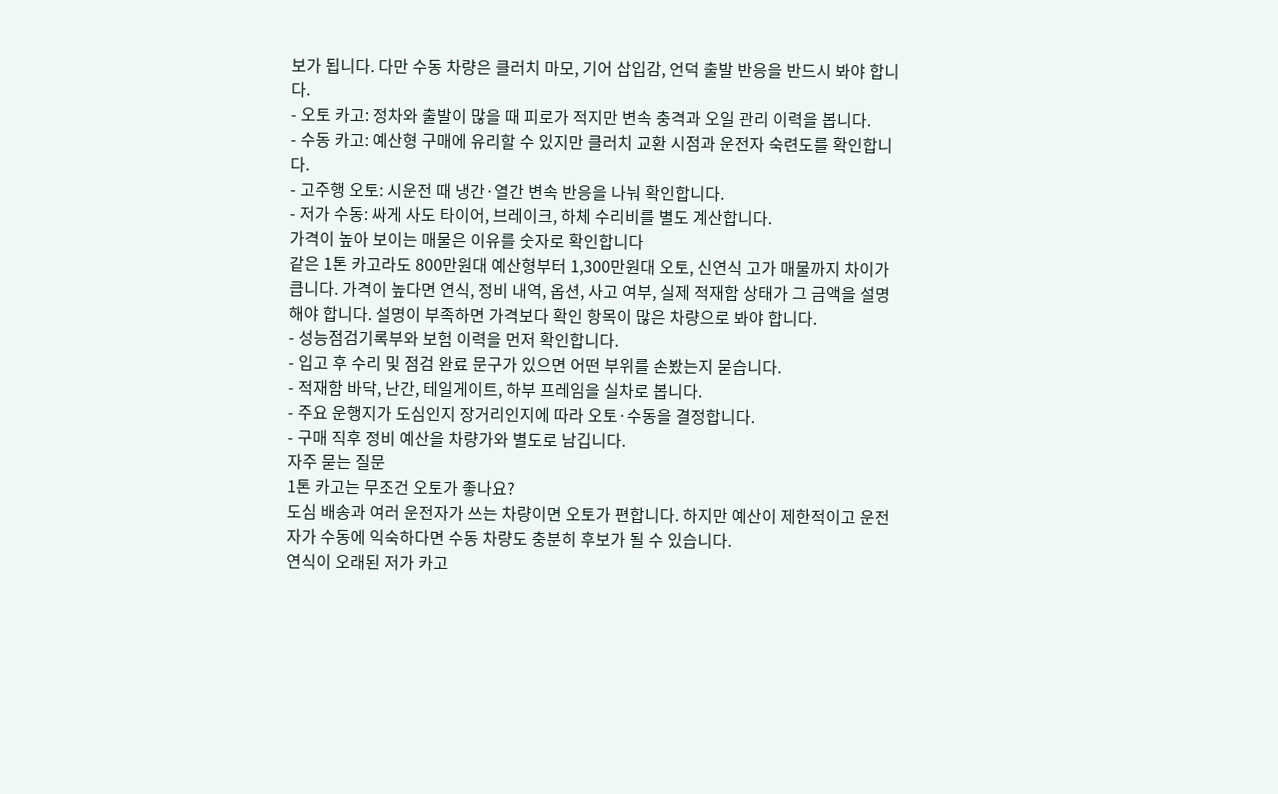보가 됩니다. 다만 수동 차량은 클러치 마모, 기어 삽입감, 언덕 출발 반응을 반드시 봐야 합니다.
- 오토 카고: 정차와 출발이 많을 때 피로가 적지만 변속 충격과 오일 관리 이력을 봅니다.
- 수동 카고: 예산형 구매에 유리할 수 있지만 클러치 교환 시점과 운전자 숙련도를 확인합니다.
- 고주행 오토: 시운전 때 냉간·열간 변속 반응을 나눠 확인합니다.
- 저가 수동: 싸게 사도 타이어, 브레이크, 하체 수리비를 별도 계산합니다.
가격이 높아 보이는 매물은 이유를 숫자로 확인합니다
같은 1톤 카고라도 800만원대 예산형부터 1,300만원대 오토, 신연식 고가 매물까지 차이가 큽니다. 가격이 높다면 연식, 정비 내역, 옵션, 사고 여부, 실제 적재함 상태가 그 금액을 설명해야 합니다. 설명이 부족하면 가격보다 확인 항목이 많은 차량으로 봐야 합니다.
- 성능점검기록부와 보험 이력을 먼저 확인합니다.
- 입고 후 수리 및 점검 완료 문구가 있으면 어떤 부위를 손봤는지 묻습니다.
- 적재함 바닥, 난간, 테일게이트, 하부 프레임을 실차로 봅니다.
- 주요 운행지가 도심인지 장거리인지에 따라 오토·수동을 결정합니다.
- 구매 직후 정비 예산을 차량가와 별도로 남깁니다.
자주 묻는 질문
1톤 카고는 무조건 오토가 좋나요?
도심 배송과 여러 운전자가 쓰는 차량이면 오토가 편합니다. 하지만 예산이 제한적이고 운전자가 수동에 익숙하다면 수동 차량도 충분히 후보가 될 수 있습니다.
연식이 오래된 저가 카고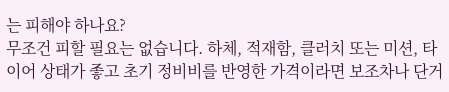는 피해야 하나요?
무조건 피할 필요는 없습니다. 하체, 적재함, 클러치 또는 미션, 타이어 상태가 좋고 초기 정비비를 반영한 가격이라면 보조차나 단거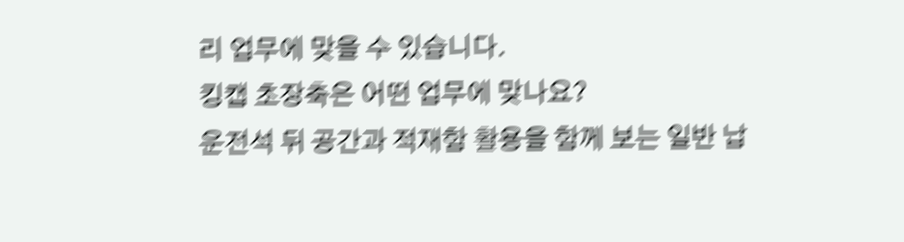리 업무에 맞을 수 있습니다.
킹캡 초장축은 어떤 업무에 맞나요?
운전석 뒤 공간과 적재함 활용을 함께 보는 일반 납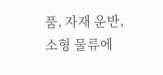품, 자재 운반, 소형 물류에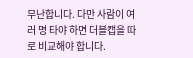무난합니다. 다만 사람이 여러 명 타야 하면 더블캡을 따로 비교해야 합니다.